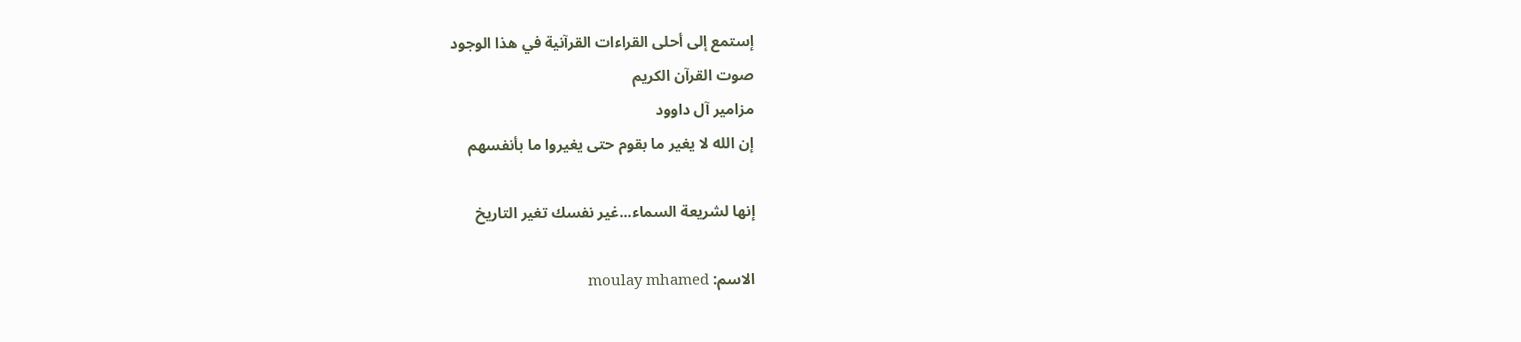إستمع إلى أحلى القراءات القرآنية في هذا الوجود
صوت القرآن الكريم
مزامير آل داوود
إن الله لا يغير ما بقوم حتى يغيروا ما بأنفسهم

إنها لشريعة السماء...غير نفسك تغير التاريخ

الاسم: moulay mhamed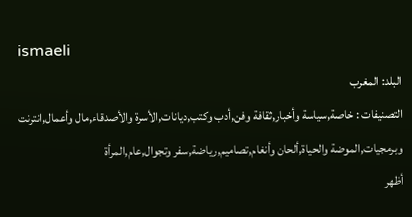ismaeli
البلد: المغرب
التصنيفات : خاصة,سياسة وأخبار,ثقافة وفن,أدب وكتب,ديانات,الأسرة والأصدقاء,مال وأعمال,انترنت وبرمجيات,الموضة والحياة,ألحان وأنغام,تصاميم,رياضة,سفر وتجوال,عام,المرأة
أظهر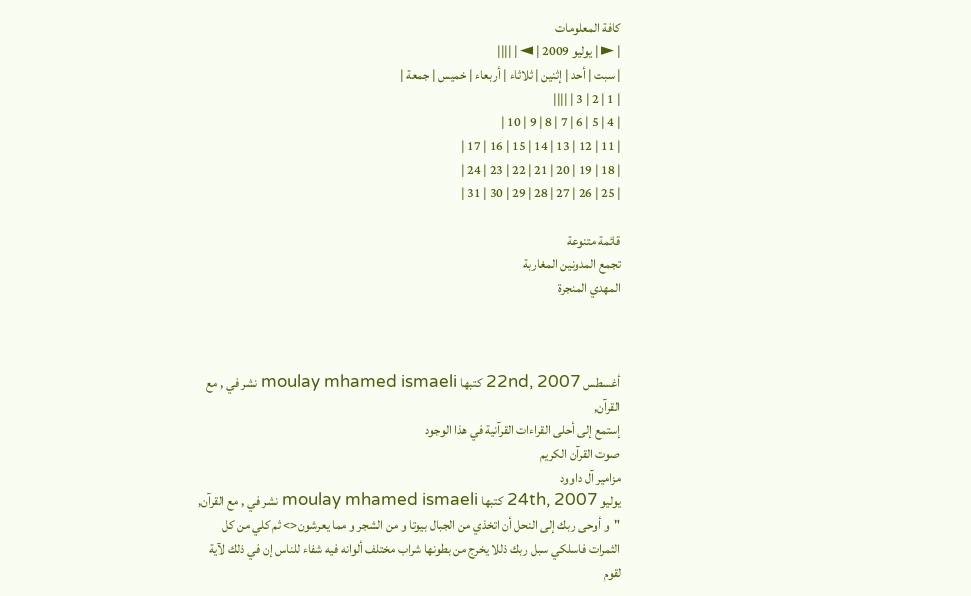كافة المعلومات
| ► | يوليو 2009 | ◄ | ||||
| سبت | أحد | إثنين | ثلاثاء | أربعاء | خميس | جمعة |
| 1 | 2 | 3 | ||||
| 4 | 5 | 6 | 7 | 8 | 9 | 10 |
| 11 | 12 | 13 | 14 | 15 | 16 | 17 |
| 18 | 19 | 20 | 21 | 22 | 23 | 24 |
| 25 | 26 | 27 | 28 | 29 | 30 | 31 |

قائمة متنوعة
تجمع المدونين المغاربة
المهدي المنجرة



أغسطس 22nd, 2007 كتبها moulay mhamed ismaeli نشر في , مع القرآن,
إستمع إلى أحلى القراءات القرآنية في هذا الوجود
صوت القرآن الكريم
مزامير آل داوود
يوليو 24th, 2007 كتبها moulay mhamed ismaeli نشر في , مع القرآن,
"و أوحى ربك إلى النحل أن اتخذي من الجبال بيوتا و من الشجر و مما يعرشون<> ثم كلي من كل الثمرات فاسلكي سبل ربك ذللا يخرج من بطونها شراب مختلف ألوانه فيه شفاء للناس إن في ذلك لآية لقوم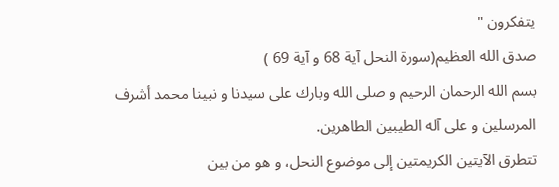يتفكرون "
صدق الله العظيم(سورة النحل آية 68 و آية 69 )
بسم الله الرحمان الرحيم و صلى الله وبارك على سيدنا و نبينا محمد أشرف المرسلين و على آله الطيبين الطاهرين.
تتطرق الآيتين الكريمتين إلى موضوع النحل، و هو من بين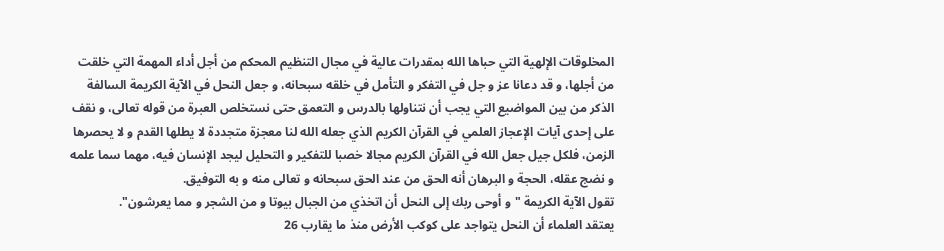المخلوقات الإلهية التي حباها الله بمقدرات عالية في مجال التنظيم المحكم من أجل أداء المهمة التي خلقت من أجلها، و قد دعانا عز و جل في التفكر و التأمل في خلقه سبحانه، و جعل النحل في الآية الكريمة السالفة الذكر من بين المواضيع التي يجب أن نتناولها بالدرس و التعمق حتى نستخلص العبرة من قوله تعالى، و نقف على إحدى آيات الإعجاز العلمي في القرآن الكريم الذي جعله الله لنا معجزة متجددة لا يطلها القدم و لا يحصرها الزمن، فلكل جيل جعل الله في القرآن الكريم مجالا خصبا للتفكير و التحليل ليجد الإنسان فيه، مهما سما علمه و نضج عقله، الحجة و البرهان أنه الحق من عند الحق سبحانه و تعالى منه و به التوفيق.
تقول الآية الكريمة "و أوحى ربك إلى النحل أن اتخذي من الجبال بيوتا و من الشجر و مما يعرشون".
يعتقد العلماء أن النحل يتواجد على كوكب الأرض منذ ما يقارب 26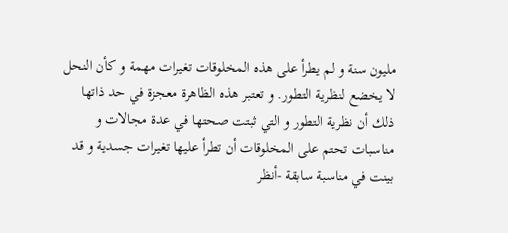مليون سنة و لم يطرأ على هذه المخلوقات تغيرات مهمة و كأن النحل لا يخضع لنظرية التطور. و تعتبر هذه الظاهرة معجزة في حد ذاتها ذلك أن نظرية التطور و التي ثبتت صحتها في عدة مجالات و مناسبات تحتم على المخلوقات أن تطرأ عليها تغيرات جسدية و قد بينت في مناسبة سابقة -أنظر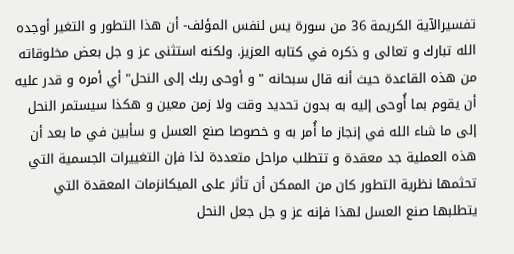تفسيرالآية الكريمة 36 من سورة يس لنفس المؤلف- أن هذا التطور و التغير أوجده الله تبارك و تعالى و ذكره في كتابه العزيز. ولكنه استثنى عز و جل بعض مخلوقاته من هذه القاعدة حيث أنه قال سبحانه " و أوحى ربك إلى النحل" أي أمره و قدر عليه أن يقوم بما أُوحى إليه به بدون تحديد وقت ولا زمن معين و هكذا سيستمر النحل إلى ما شاء الله في إنجاز ما أُمر به و خصوصا صنع العسل و سأبين في ما بعد أن هذه العملية جد معقدة و تتطلب مراحل متعددة لذا فإن التغييرات الجسمية التي تحثمها نظرية التطور كان من الممكن أن تأثر على الميكانزمات المعقدة التي يتطلبها صنع العسل لهذا فإنه عز و جل جعل النحل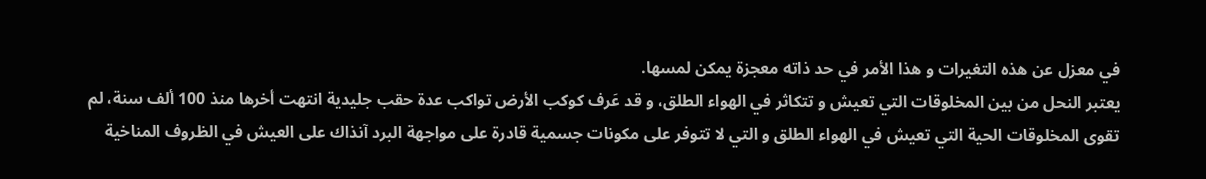في معزل عن هذه التغيرات و هذا الأمر في حد ذاته معجزة يمكن لمسها.
يعتبر النحل من بين المخلوقات التي تعيش و تتكاثر في الهواء الطلق، و قد عَرف كوكب الأرض تواكب عدة حقب جليدية انتهت أخرها منذ 100 ألف سنة، لم تقوى المخلوقات الحية التي تعيش في الهواء الطلق و التي لا تتوفر على مكونات جسمية قادرة على مواجهة البرد آنذاك على العيش في الظروف المناخية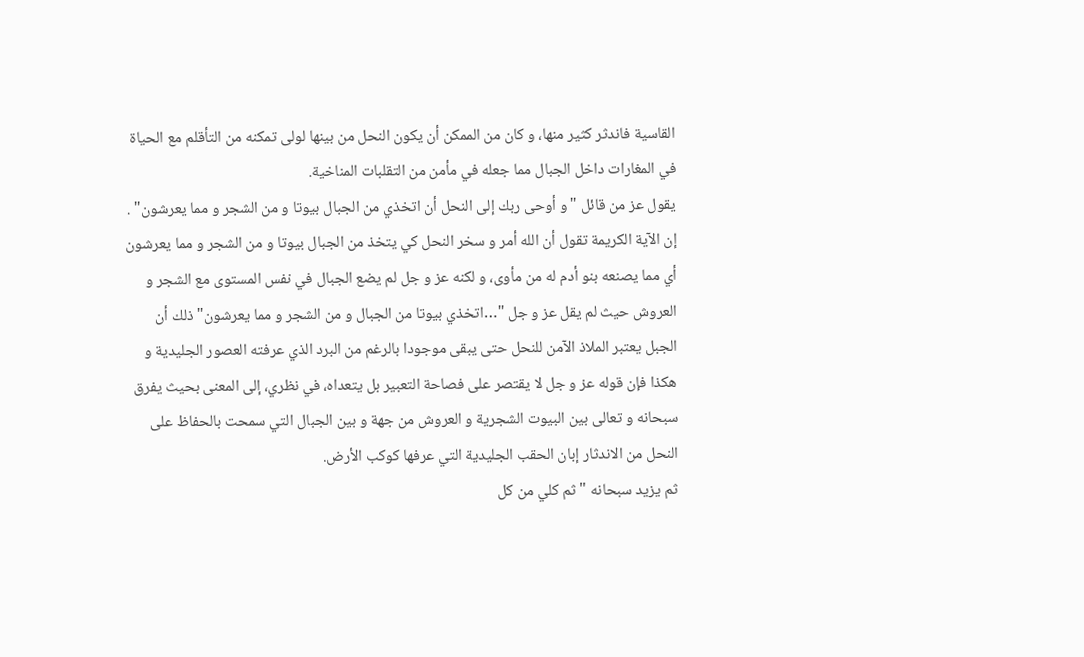القاسية فاندثر كثير منها، و كان من الممكن أن يكون النحل من بينها لولى تمكنه من التأقلم مع الحياة في المغارات داخل الجبال مما جعله في مأمن من التقلبات المناخية.
يقول عز من قائل "و أوحى ربك إلى النحل أن اتخذي من الجبال بيوتا و من الشجر و مما يعرشون" .
إن الآية الكريمة تقول أن الله أمر و سخر النحل كي يتخذ من الجبال بيوتا و من الشجر و مما يعرشون أي مما يصنعه بنو أدم له من مأوى، و لكنه عز و جل لم يضع الجبال في نفس المستوى مع الشجر و العروش حيث لم يقل عز و جل "…اتخذي بيوتا من الجبال و من الشجر و مما يعرشون" ذلك أن الجبل يعتبر الملاذ الآمن للنحل حتى يبقى موجودا بالرغم من البرد الذي عرفته العصور الجليدية و هكذا فإن قوله عز و جل لا يقتصر على فصاحة التعبير بل يتعداه، في نظري، إلى المعنى بحيث يفرق سبحانه و تعالى بين البيوت الشجرية و العروش من جهة و بين الجبال التي سمحت بالحفاظ على النحل من الاندثار إبان الحقب الجليدية التي عرفها كوكب الأرض.
ثم يزيد سبحانه " ثم كلي من كل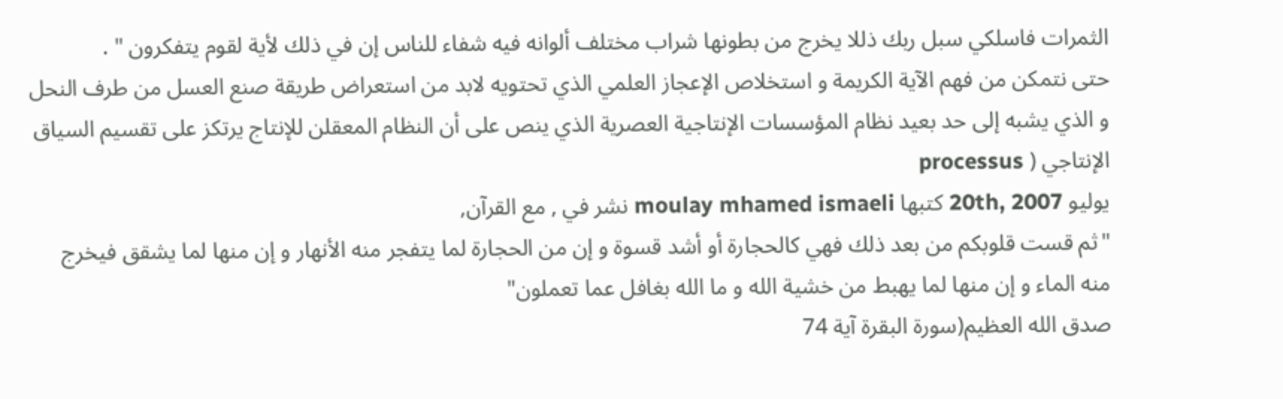الثمرات فاسلكي سبل ربك ذللا يخرج من بطونها شراب مختلف ألوانه فيه شفاء للناس إن في ذلك لأية لقوم يتفكرون " .
حتى نتمكن من فهم الآية الكريمة و استخلاص الإعجاز العلمي الذي تحتويه لابد من استعراض طريقة صنع العسل من طرف النحل و الذي يشبه إلى حد بعيد نظام المؤسسات الإنتاجية العصرية الذي ينص على أن النظام المعقلن للإنتاج يرتكز على تقسيم السياق الإنتاجي ( processus
يوليو 20th, 2007 كتبها moulay mhamed ismaeli نشر في , مع القرآن,
"ثم قست قلوبكم من بعد ذلك فهي كالحجارة أو أشد قسوة و إن من الحجارة لما يتفجر منه الأنهار و إن منها لما يشقق فيخرج منه الماء و إن منها لما يهبط من خشية الله و ما الله بغافل عما تعملون"
صدق الله العظيم(سورة البقرة آية 74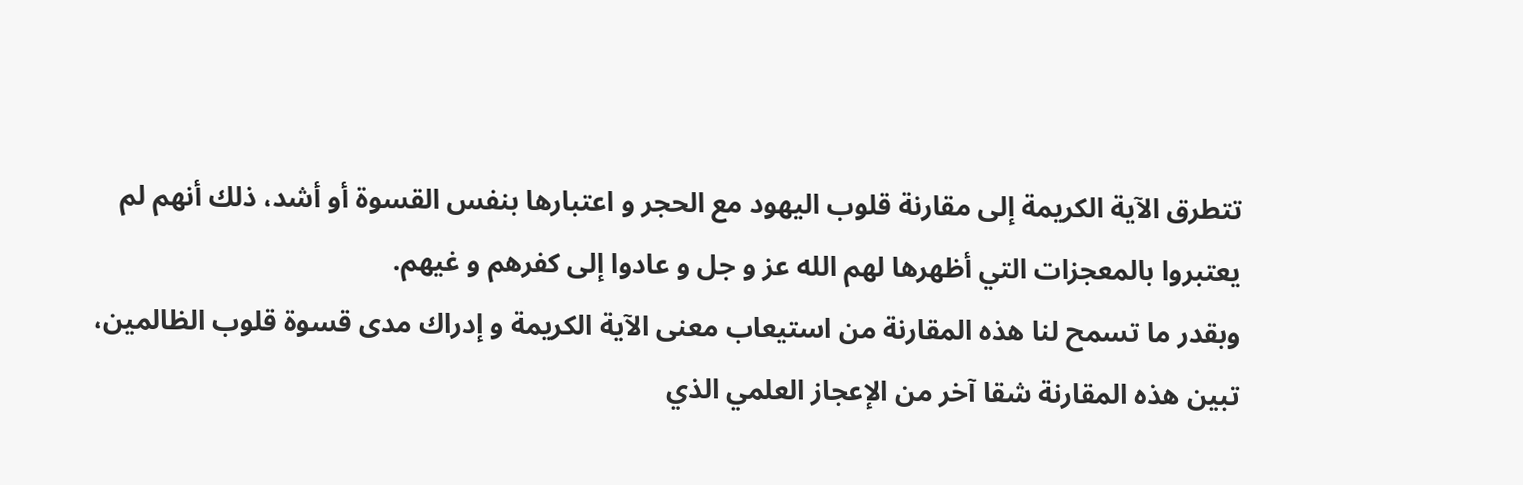تتطرق الآية الكريمة إلى مقارنة قلوب اليهود مع الحجر و اعتبارها بنفس القسوة أو أشد، ذلك أنهم لم يعتبروا بالمعجزات التي أظهرها لهم الله عز و جل و عادوا إلى كفرهم و غيهم.
وبقدر ما تسمح لنا هذه المقارنة من استيعاب معنى الآية الكريمة و إدراك مدى قسوة قلوب الظالمين، تبين هذه المقارنة شقا آخر من الإعجاز العلمي الذي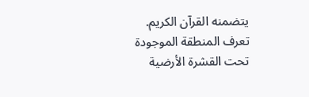يتضمنه القرآن الكريم.
تعرف المنطقة الموجودة تحت القشرة الأرضية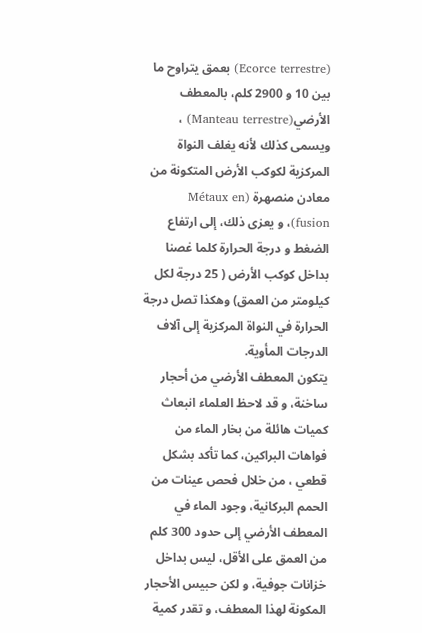(Ecorce terrestre) بعمق يتراوح ما بين 10 و 2900 كلم، بالمعطف الأرضي(Manteau terrestre) ، ويسمى كذلك لأنه يغلف النواة المركزية لكوكب الأرض المتكونة من معادن منصهرة (Métaux en fusion)، و يعزى ذلك، إلى ارتفاع الضغط و درجة الحرارة كلما غصنا بداخل كوكب الأرض ( 25 درجة لكل كيلومتر من العمق) وهكذا تصل درجة الحرارة في النواة المركزية إلى آلاف الدرجات المأوية.
يتكون المعطف الأرضي من أحجار ساخنة، و قد لاحظ العلماء انبعاث كميات هائلة من بخار الماء من فواهات البراكين، كما تأكد بشكل قطعي ، من خلال فحص عينات من الحمم البركانية، وجود الماء في المعطف الأرضي إلى حدود 300 كلم من العمق على الأقل، ليس بداخل خزانات جوفية، و لكن حبيس الأحجار المكونة لهذا المعطف، و تقدر كمية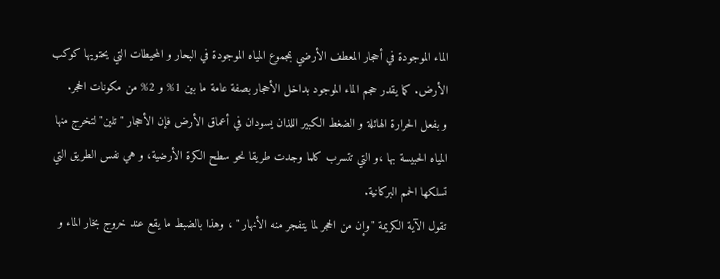الماء الموجودة في أحجار المعطف الأرضي بمجموع المياه الموجودة في البحار و المحيطات التي يحتويها كوكب الأرض. كما يقدر حجم الماء الموجود بداخل الأحجار بصفة عامة ما بين 1% و 2% من مكونات الحجر.
و بفعل الحرارة الهائلة و الضغط الكبير اللذان يسودان في أعماق الأرض فإن الأحجار "تلين" لتخرج منها المياه الحبيسة بها ،و التي تتسرب كلما وجدت طريقا نحو سطح الكرة الأرضية، و هي نفس الطريق التي تسلكها الحمم البركانية.
تقول الآية الكريمة "وإن من الحجر لما يتفجر منه الأنهار " ، وهذا بالضبط ما يقع عند خروج بخار الماء و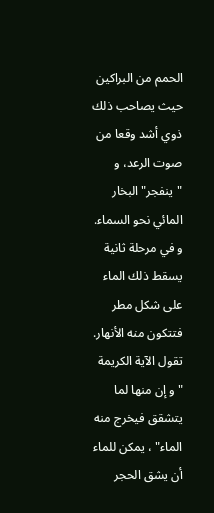الحمم من البراكين حيث يصاحب ذلك ذوي أشد وقعا من صوت الرعد، و "ينفجر" البخار المائي نحو السماء. و في مرحلة ثانية يسقط ذلك الماء على شكل مطر فتتكون منه الأنهار.
تقول الآية الكريمة "و إن منها لما يتشقق فيخرج منه الماء" ، يمكن للماء أن يشق الحجر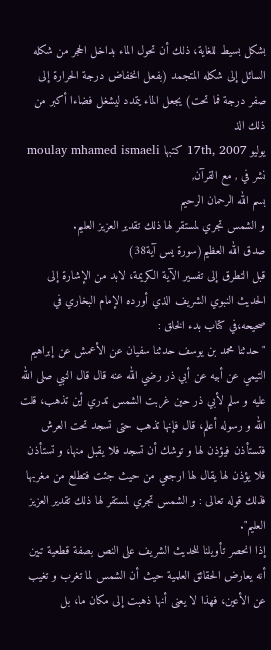بشكل بسيط للغاية، ذلك أن تحول الماء بداخل الحجر من شكله السائل إلى شكله المتجمد (بفعل انخفاض درجة الحرارة إلى صفر درجة فما تحت) يجعل الماء يتمدد ليشغل فضاءا أكبر من ذلك الذ
يوليو 17th, 2007 كتبها moulay mhamed ismaeli نشر في , مع القرآن,
بسم الله الرحمان الرحيم
و الشمس تجري لمستقر لها ذلك تقدير العزيز العليم.
صدق الله العظيم(سورة يس آية38)
قبل التطرق إلى تفسير الآية الكريمة، لابد من الإشارة إلى الحديث النبوي الشريف الذي أورده الإمام البخاري في صحيحه،في كتاب بدء الخلق :
"حدثنا محمد بن يوسف حدثنا سفيان عن الأعمش عن إبراهيم التيمي عن أبيه عن أبي ذر رضي الله عنه قال قال النبي صلى الله عليه و سلم لأبي ذر حين غربت الشمس تدري أين تذهب، قلت الله و رسوله أعلم، قال فإنها تذهب حتى تسجد تحت العرش فتستأذن فيؤذن لها و توشك أن تسجد فلا يقبل منها، و تستأذن فلا يؤذن لها يقال لها ارجعي من حيث جئت فتطلع من مغربها فذلك قوله تعالى : و الشمس تجري لمستقر لها ذلك تقدير العزيز العليم".
إذا انحصر تأويلنا للحديث الشريف على النص بصفة قطعية تبين أنه يعارض الحقائق العلمية حيث أن الشمس لما تغرب و تغيب عن الأعين، فهذا لا يعنى أنها ذهبت إلى مكان ما، بل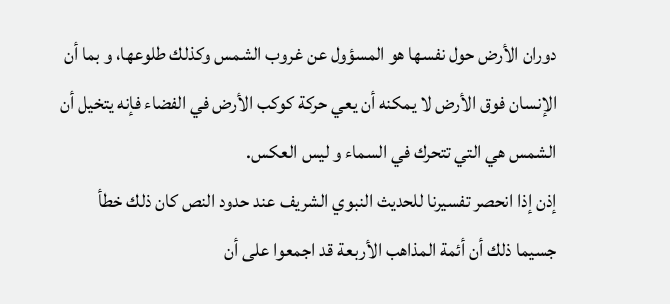دوران الأرض حول نفسها هو المسؤول عن غروب الشمس وكذلك طلوعها، و بما أن الإنسان فوق الأرض لا يمكنه أن يعي حركة كوكب الأرض في الفضاء فإنه يتخيل أن الشمس هي التي تتحرك في السماء و ليس العكس.
إذن إذا انحصر تفسيرنا للحديث النبوي الشريف عند حدود النص كان ذلك خطأ جسيما ذلك أن أئمة المذاهب الأربعة قد اجمعوا على أن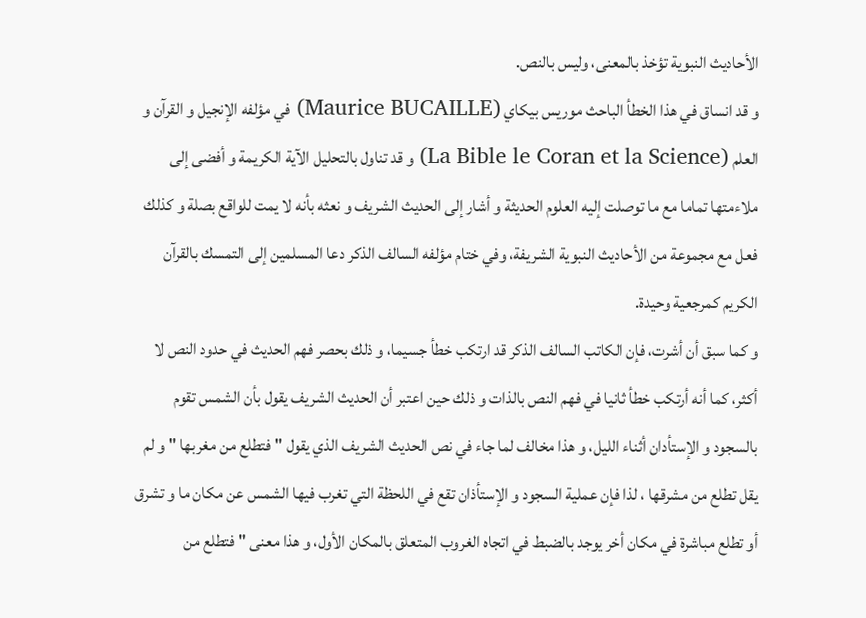الأحاديث النبوية تؤخذ بالمعنى، وليس بالنص.
و قد انساق في هذا الخطأ الباحث موريس بيكاي (Maurice BUCAILLE) في مؤلفه الإنجيل و القرآن و العلم (La Bible le Coran et la Science) و قد تناول بالتحليل الآية الكريمة و أفضى إلى ملاءمتها تماما مع ما توصلت إليه العلوم الحديثة و أشار إلى الحديث الشريف و نعثه بأنه لا يمت للواقع بصلة و كذلك فعل مع مجموعة من الأحاديث النبوية الشريفة، وفي ختام مؤلفه السالف الذكر دعا المسلمين إلى التمسك بالقرآن الكريم كمرجعية وحيدة.
و كما سبق أن أشرت، فإن الكاتب السالف الذكر قد ارتكب خطأ جسيما، و ذلك بحصر فهم الحديث في حدود النص لا أكثر، كما أنه أرتكب خطأ ثانيا في فهم النص بالذات و ذلك حين اعتبر أن الحديث الشريف يقول بأن الشمس تقوم بالسجود و الإستأدان أثناء الليل، و هذا مخالف لما جاء في نص الحديث الشريف الذي يقول "فتطلع من مغربها " و لم يقل تطلع من مشرقها ، لذا فإن عملية السجود و الإستأذان تقع في اللحظة التي تغرب فيها الشمس عن مكان ما و تشرق أو تطلع مباشرة في مكان أخر يوجد بالضبط في اتجاه الغروب المتعلق بالمكان الأول، و هذا معنى " فتطلع من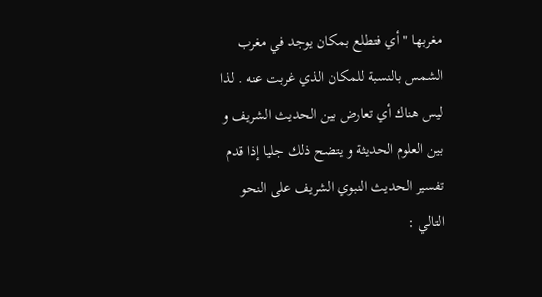مغربها " أي فتطلع بمكان يوجد في مغرب الشمس بالنسبة للمكان الذي غربت عنه . لذا ليس هناك أي تعارض بين الحديث الشريف و بين العلوم الحديثة و يتضح ذلك جليا إذا قدم تفسير الحديث النبوي الشريف على النحو التالي :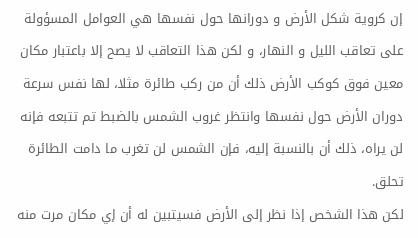إن كروية شكل الأرض و دورانها حول نفسها هي العوامل المسؤولة على تعاقب الليل و النهار، و لكن هذا التعاقب لا يصح إلا باعتبار مكان معين فوق كوكب الأرض ذلك أن من ركب طائرة مثلا، لها نفس سرعة دوران الأرض حول نفسها وانتظر غروب الشمس بالضبط تم تتبعه فإنه لن يراه، ذلك أن بالنسبة إليه، فإن الشمس لن تغرب ما دامت الطائرة تحلق.
لكن هذا الشخص إذا نظر إلى الأرض فسيتبين له أن إي مكان مرت منه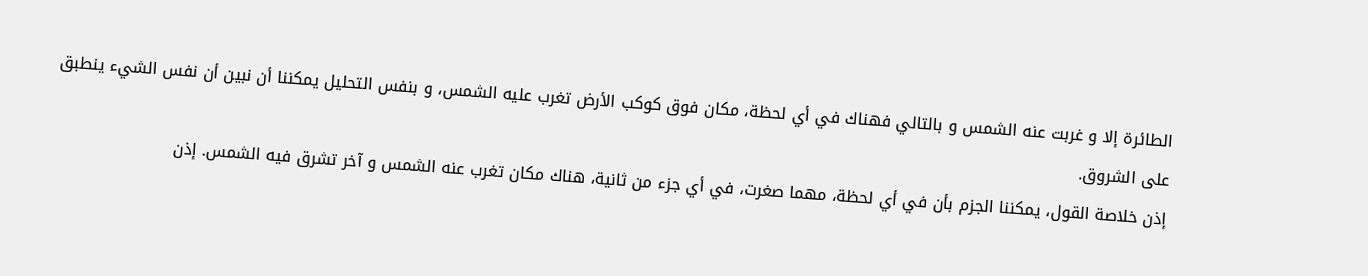الطائرة إلا و غربت عنه الشمس و بالتالي فهناك في أي لحظة، مكان فوق كوكب الأرض تغرب عليه الشمس، و بنفس التحليل يمكننا أن نبين أن نفس الشيء ينطبق على الشروق.
إذن خلاصة القول، يمكننا الجزم بأن في أي لحظة، مهما صغرت، في أي جزء من ثانية، هناك مكان تغرب عنه الشمس و آخر تشرق فيه الشمس. إذن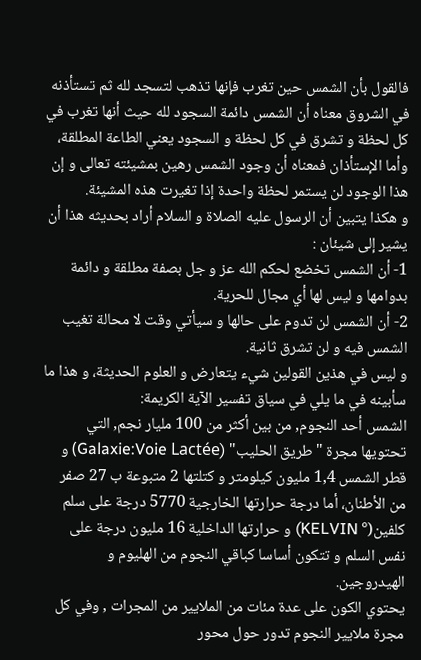فالقول بأن الشمس حين تغرب فإنها تذهب لتسجد لله ثم تستأذنه في الشروق معناه أن الشمس دائمة السجود لله حيث أنها تغرب في كل لحظة و تشرق في كل لحظة و السجود يعني الطاعة المطلقة، وأما الإستأذان فمعناه أن وجود الشمس رهين بمشيئته تعالى و إن هذا الوجود لن يستمر لحظة واحدة إذا تغيرت هذه المشيئة.
و هكذا يتبين أن الرسول عليه الصلاة و السلام أراد بحديثه هذا أن يشير إلى شيئان :
1- أن الشمس تخضع لحكم الله عز و جل بصفة مطلقة و دائمة بدوامها و ليس لها أي مجال للحرية.
2- أن الشمس لن تدوم على حالها و سيأتي وقت لا محالة تغيب الشمس فيه و لن تشرق ثانية.
و ليس في هذين القولين شيء يتعارض و العلوم الحديثة، و هذا ما سأبينه في ما يلي في سياق تفسير الآية الكريمة:
الشمس أحد النجوم, من بين أكثر من 100 مليار نجم, التي تحتويها مجرة "طريق الحليب" (Galaxie:Voie Lactée) و قطر الشمس 1,4 مليون كيلومتر و كتلتها 2 متبوعة ب 27 صفر من الأطنان، أما درجة حرارتها الخارجية 5770 درجة على سلم كلفين(° KELVIN) و حرارتها الداخلية 16 مليون درجة على نفس السلم و تتكون أساسا كباقي النجوم من الهليوم و الهيدروجين.
يحتوي الكون على عدة مئات من الملايير من المجرات , وفي كل مجرة ملايير النجوم تدور حول محور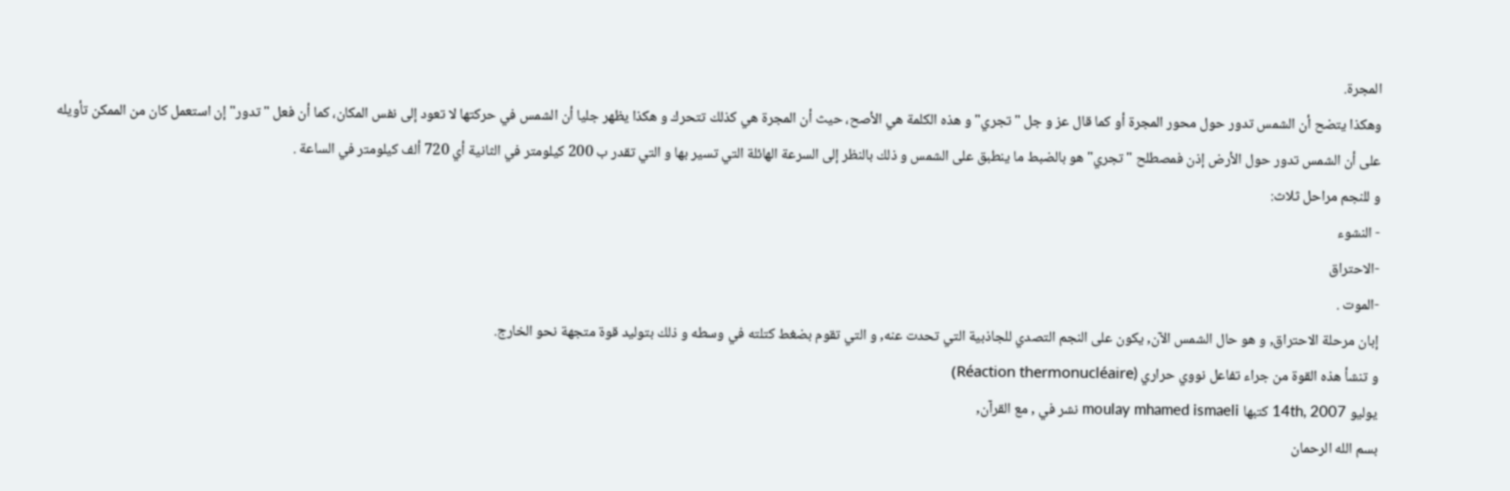المجرة.
وهكذا يتضح أن الشمس تدور حول محور المجرة أو كما قال عز و جل "تجري" و هذه الكلمة هي الأصح، حيث أن المجرة هي كذلك تتحرك و هكذا يظهر جليا أن الشمس في حركتها لا تعود إلى نفس المكان، كما أن فعل "تدور" إن استعمل كان من الممكن تأويله على أن الشمس تدور حول الأرض إذن فمصطلح "تجري" هو بالضبط ما ينطبق على الشمس و ذلك بالنظر إلى السرعة الهائلة التي تسير بها و التي تقدر ب 200 كيلومتر في الثانية أي 720 ألف كيلومتر في الساعة .
و للنجم مراحل ثلاث:
- النشوء
-الاحتراق
-الموت .
إبان مرحلة الاحتراق, و هو حال الشمس الآن, يكون على النجم التصدي للجاذبية التي تحدت عنه, و التي تقوم بضغط كتلته في وسطه و ذلك بتوليد قوة متجهة نحو الخارج.
و تنشأ هذه القوة من جراء تفاعل نووي حراري (Réaction thermonucléaire)
يوليو 14th, 2007 كتبها moulay mhamed ismaeli نشر في , مع القرآن,
بسم الله الرحمان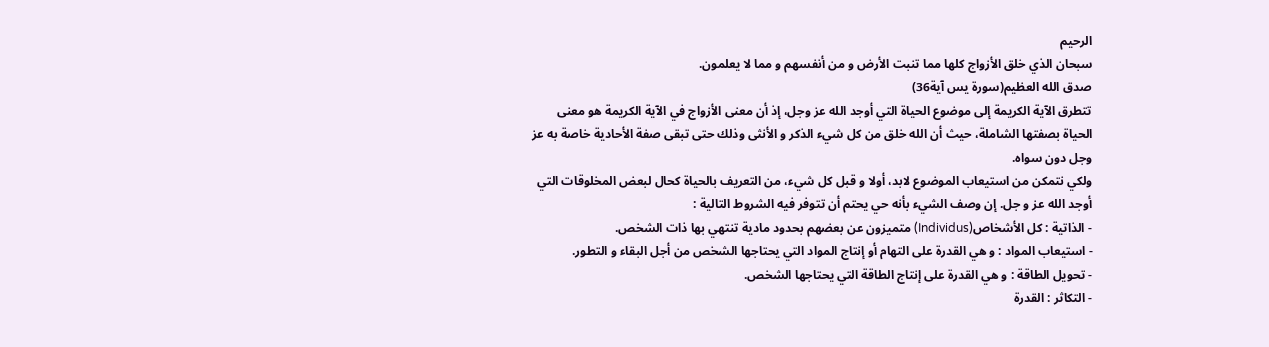الرحيم
سبحان الذي خلق الأزواج كلها مما تنبت الأرض و من أنفسهم و مما لا يعلمون.
صدق الله العظيم(سورة يس آية36)
تتطرق الآية الكريمة إلى موضوع الحياة التي أوجد الله عز وجل، إذ أن معنى الأزواج في الآية الكريمة هو معنى الحياة بصفتها الشاملة، حيث أن الله خلق من كل شيء الذكر و الأنثى وذلك حتى تبقى صفة الأحادية خاصة به عز وجل دون سواه.
ولكي نتمكن من استيعاب الموضوع لابد، أولا و قبل كل شيء، من التعريف بالحياة كحال لبعض المخلوقات التي أوجد الله عز و جل. إن وصف الشيء بأنه حي يحتم أن تتوفر فيه الشروط التالية :
- الذاتية : كل الأشخاص(Individus) متميزون عن بعضهم بحدود مادية تنتهي بها ذات الشخص.
- استيعاب المواد : و هي القدرة على التهام أو إنتاج المواد التي يحتاجها الشخص من أجل البقاء و التطور.
- تحويل الطاقة : و هي القدرة على إنتاج الطاقة التي يحتاجها الشخص.
- التكاثر : القدرة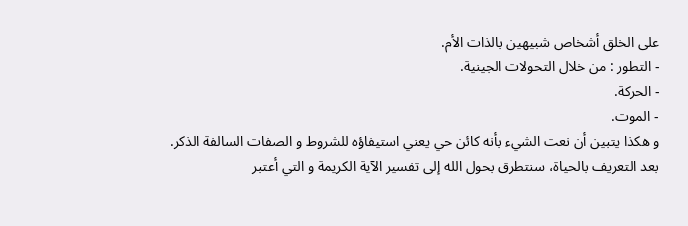على الخلق أشخاص شبيهين بالذات الأم.
- التطور : من خلال التحولات الجينية.
- الحركة.
- الموت.
و هكذا يتبين أن نعت الشيء بأنه كائن حي يعني استيفاؤه للشروط و الصفات السالفة الذكر.
بعد التعريف بالحياة، سنتطرق بحول الله إلى تفسير الآية الكريمة و التي أعتبر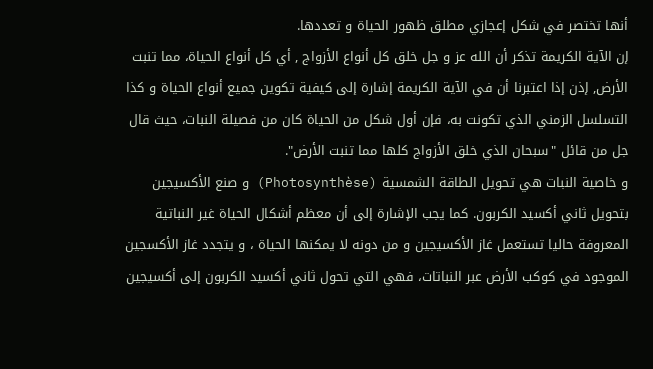أنها تختصر في شكل إعجازي مطلق ظهور الحياة و تعددها.
إن الآية الكريمة تذكر أن الله عز و جل خلق كل أنواع الأزواج , أي كل أنواع الحياة، مما تنبت الأرض, إذن إذا اعتبرنا أن في الآية الكريمة إشارة إلى كيفية تكوين جميع أنواع الحياة و كذا التسلسل الزمني الذي تكونت به، فإن أول شكل من الحياة كان من فصيلة النبات، حيث قال جل من قائل "سبحان الذي خلق الأزواج كلها مما تنبت الأرض".
و خاصية النبات هي تحويل الطاقة الشمسية (Photosynthèse) و صنع الأكسيجين بتحويل ثاني أكسيد الكربون. كما يجب الإشارة إلى أن معظم أشكال الحياة غير النباتية المعروفة حاليا تستعمل غاز الأكسيجين و من دونه لا يمكنها الحياة ، و يتجدد غاز الأكسجين الموجود في كوكب الأرض عبر النباتات، فهي التي تحول ثاني أكسيد الكربون إلى أكسيجين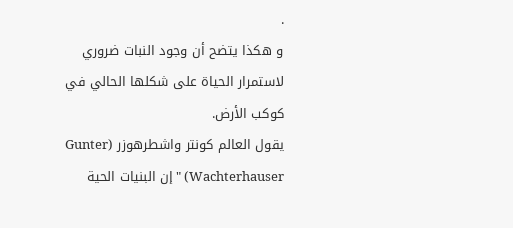.
و هكذا يتضح أن وجود النبات ضروري لاستمرار الحياة على شكلها الحالي في كوكب الأرض.
يقول العالم كونتر واشطرهوزر (Gunter Wachterhauser) " إن البنيات الحية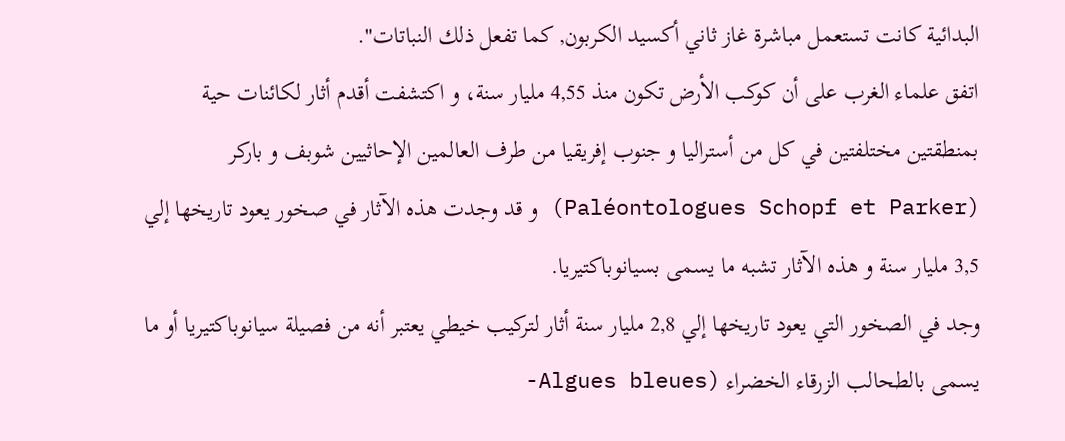البدائية كانت تستعمل مباشرة غاز ثاني أكسيد الكربون, كما تفعل ذلك النباتات".
اتفق علماء الغرب على أن كوكب الأرض تكون منذ 4,55 مليار سنة، و اكتشفت أقدم أثار لكائنات حية بمنطقتين مختلفتين في كل من أستراليا و جنوب إفريقيا من طرف العالمين الإحاثيين شوبف و باركر (Paléontologues Schopf et Parker) و قد وجدت هذه الآثار في صخور يعود تاريخها إلي 3,5 مليار سنة و هذه الآثار تشبه ما يسمى بسيانوباكتيريا.
وجد في الصخور التي يعود تاريخها إلي 2,8 مليار سنة أثار لتركيب خيطي يعتبر أنه من فصيلة سيانوباكتيريا أو ما يسمى بالطحالب الزرقاء الخضراء (Algues bleues-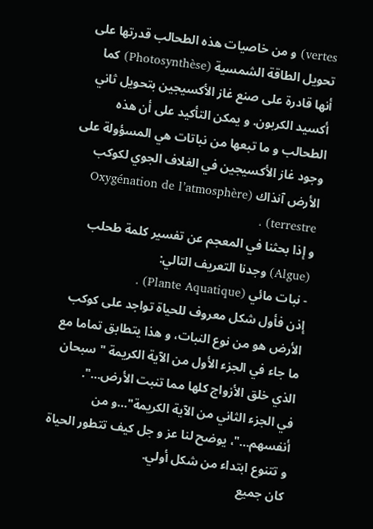vertes) و من خاصيات هذه الطحالب قدرتها على تحويل الطاقة الشمسية (Photosynthèse) كما أنها قادرة على صنع غاز الأكسيجين بتحويل ثاني أكسيد الكربون. و يمكن التأكيد على أن هذه الطحالب و ما تبعها من نباتات هي المسؤولة على وجود غاز الأكسيجين في الغلاف الجوي لكوكب الأرض آنذاك (Oxygénation de l’atmosphère terrestre) .
و إذا بحثنا في المعجم عن تفسير كلمة طحلب (Algue) وجدنا التعريف التالي:
- نبات مائي (Plante Aquatique) .
إذن فأول شكل معروف للحياة تواجد على كوكب الأرض هو من نوع النبات، و هذا يتطابق تماما مع ما جاء في الجزء الأول من الآية الكريمة " سبحان الذي خلق الأزواج كلها مما تنبت الأرض…".
في الجزء الثاني من الآية الكريمة"…و من أنفسهم…"، يوضح لنا عز و جل كيف تتطور الحياة و تتنوع ابتداء من شكل أولي.
كان جميع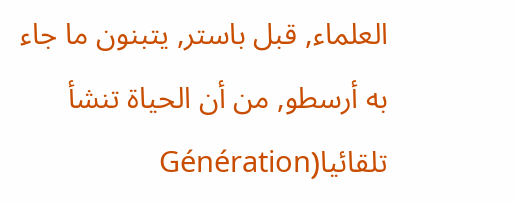العلماء, قبل باستر, يتبنون ما جاء به أرسطو, من أن الحياة تنشأ تلقائيا(Génération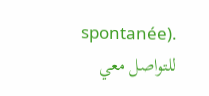spontanée).
للتواصل معي